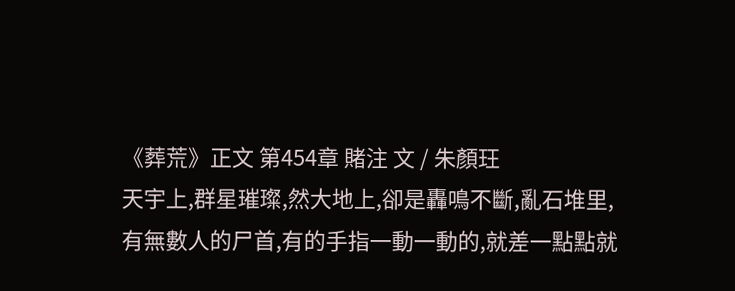《葬荒》正文 第454章 賭注 文 / 朱顏玨
天宇上,群星璀璨,然大地上,卻是轟鳴不斷,亂石堆里,有無數人的尸首,有的手指一動一動的,就差一點點就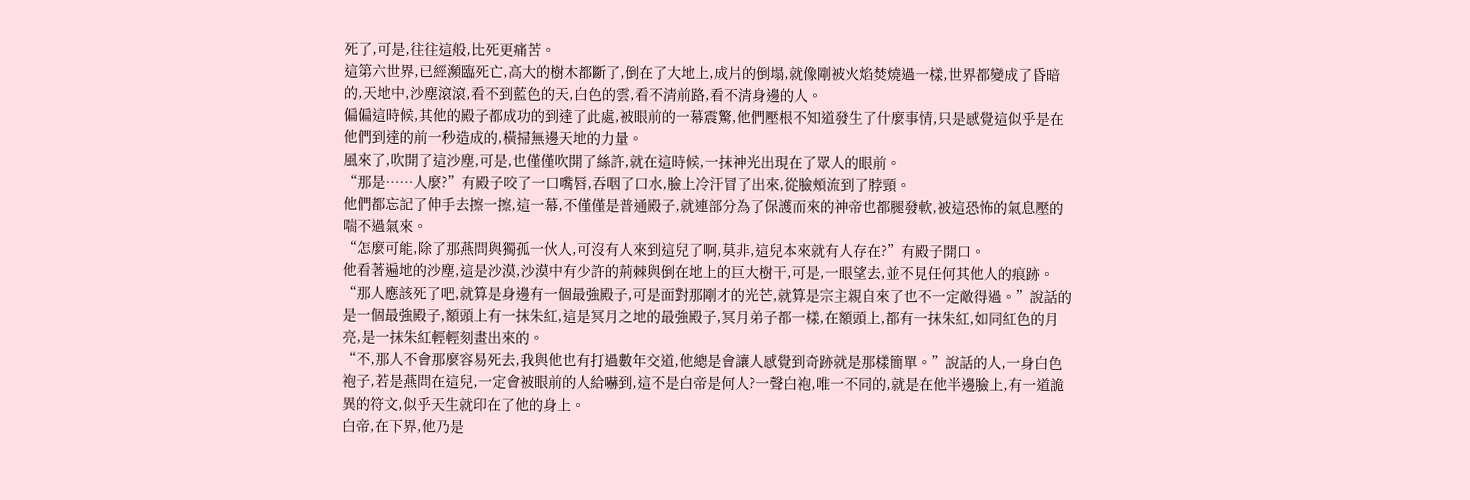死了,可是,往往這般,比死更痛苦。
這第六世界,已經瀕臨死亡,高大的樹木都斷了,倒在了大地上,成片的倒塌,就像剛被火焰焚燒過一樣,世界都變成了昏暗的,天地中,沙塵滾滾,看不到藍色的天,白色的雲,看不清前路,看不清身邊的人。
偏偏這時候,其他的殿子都成功的到達了此處,被眼前的一幕震驚,他們壓根不知道發生了什麼事情,只是感覺這似乎是在他們到達的前一秒造成的,橫掃無邊天地的力量。
風來了,吹開了這沙塵,可是,也僅僅吹開了絲許,就在這時候,一抹神光出現在了眾人的眼前。
“那是……人麼?”有殿子咬了一口嘴唇,吞咽了口水,臉上冷汗冒了出來,從臉頰流到了脖頸。
他們都忘記了伸手去擦一擦,這一幕,不僅僅是普通殿子,就連部分為了保護而來的神帝也都腿發軟,被這恐怖的氣息壓的喘不過氣來。
“怎麼可能,除了那燕問與獨孤一伙人,可沒有人來到這兒了啊,莫非,這兒本來就有人存在?”有殿子開口。
他看著遍地的沙塵,這是沙漠,沙漠中有少許的荊棘與倒在地上的巨大樹干,可是,一眼望去,並不見任何其他人的痕跡。
“那人應該死了吧,就算是身邊有一個最強殿子,可是面對那剛才的光芒,就算是宗主親自來了也不一定敵得過。”說話的是一個最強殿子,額頭上有一抹朱紅,這是冥月之地的最強殿子,冥月弟子都一樣,在額頭上,都有一抹朱紅,如同紅色的月亮,是一抹朱紅輕輕刻畫出來的。
“不,那人不會那麼容易死去,我與他也有打過數年交道,他總是會讓人感覺到奇跡就是那樣簡單。”說話的人,一身白色袍子,若是燕問在這兒,一定會被眼前的人給嚇到,這不是白帝是何人?一聲白袍,唯一不同的,就是在他半邊臉上,有一道詭異的符文,似乎天生就印在了他的身上。
白帝,在下界,他乃是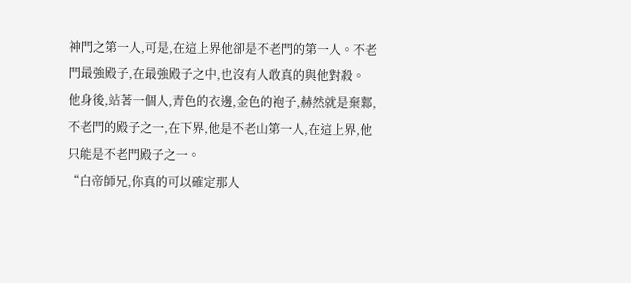神門之第一人,可是,在這上界他卻是不老門的第一人。不老門最強殿子,在最強殿子之中,也沒有人敢真的與他對殺。
他身後,站著一個人,青色的衣邊,金色的袍子,赫然就是棄鄴,不老門的殿子之一,在下界,他是不老山第一人,在這上界,他只能是不老門殿子之一。
“白帝師兄,你真的可以確定那人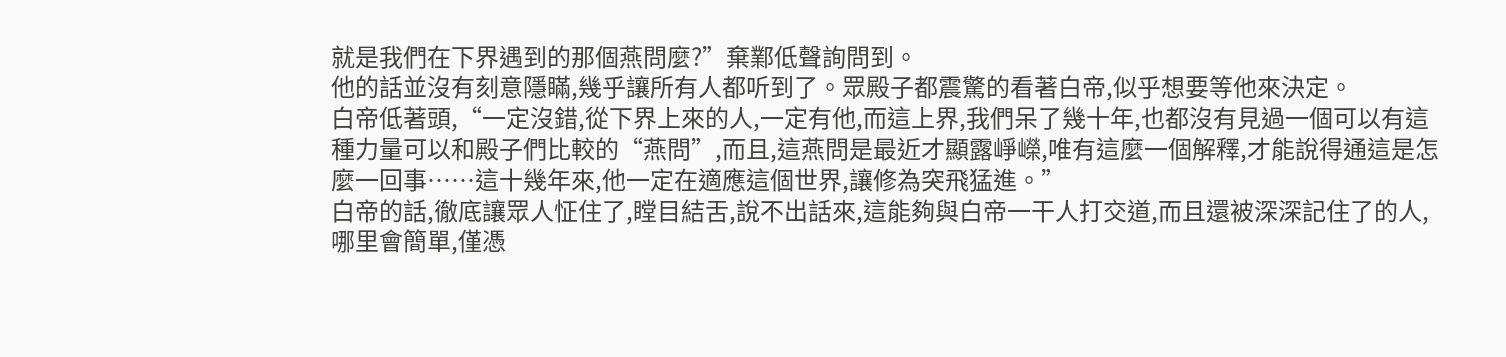就是我們在下界遇到的那個燕問麼?”棄鄴低聲詢問到。
他的話並沒有刻意隱瞞,幾乎讓所有人都听到了。眾殿子都震驚的看著白帝,似乎想要等他來決定。
白帝低著頭,“一定沒錯,從下界上來的人,一定有他,而這上界,我們呆了幾十年,也都沒有見過一個可以有這種力量可以和殿子們比較的“燕問”,而且,這燕問是最近才顯露崢嶸,唯有這麼一個解釋,才能說得通這是怎麼一回事……這十幾年來,他一定在適應這個世界,讓修為突飛猛進。”
白帝的話,徹底讓眾人怔住了,瞠目結舌,說不出話來,這能夠與白帝一干人打交道,而且還被深深記住了的人,哪里會簡單,僅憑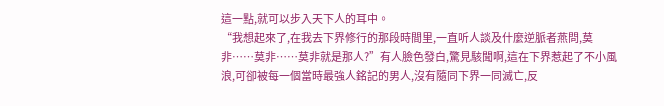這一點,就可以步入天下人的耳中。
“我想起來了,在我去下界修行的那段時間里,一直听人談及什麼逆脈者燕問,莫非……莫非……莫非就是那人?”有人臉色發白,驚見駭聞啊,這在下界惹起了不小風浪,可卻被每一個當時最強人銘記的男人,沒有隨同下界一同滅亡,反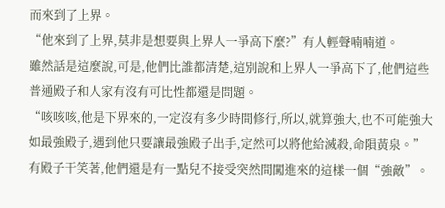而來到了上界。
“他來到了上界,莫非是想要與上界人一爭高下麼?”有人輕聲喃喃道。
雖然話是這麼說,可是,他們比誰都清楚,這別說和上界人一爭高下了,他們這些普通殿子和人家有沒有可比性都還是問題。
“咳咳咳,他是下界來的,一定沒有多少時間修行,所以,就算強大,也不可能強大如最強殿子,遇到他只要讓最強殿子出手,定然可以將他給滅殺,命隕黃泉。”有殿子干笑著,他們還是有一點兒不接受突然間闖進來的這樣一個“強敵”。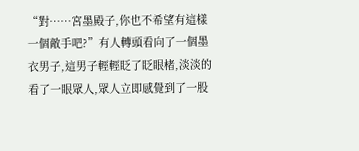“對……宮墨殿子,你也不希望有這樣一個敵手吧?”有人轉頭看向了一個墨衣男子,這男子輕輕眨了眨眼楮,淡淡的看了一眼眾人,眾人立即感覺到了一股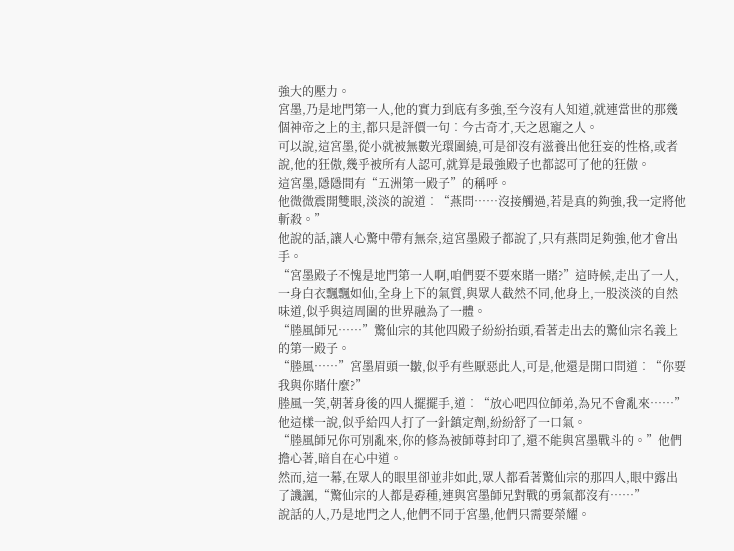強大的壓力。
宮墨,乃是地門第一人,他的實力到底有多強,至今沒有人知道,就連當世的那幾個神帝之上的主,都只是評價一句︰今古奇才,天之恩寵之人。
可以說,這宮墨,從小就被無數光環圍繞,可是卻沒有滋養出他狂妄的性格,或者說,他的狂傲,幾乎被所有人認可,就算是最強殿子也都認可了他的狂傲。
這宮墨,隱隱間有“五洲第一殿子”的稱呼。
他微微震開雙眼,淡淡的說道︰“燕問……沒接觸過,若是真的夠強,我一定將他斬殺。”
他說的話,讓人心驚中帶有無奈,這宮墨殿子都說了,只有燕問足夠強,他才會出手。
“宮墨殿子不愧是地門第一人啊,咱們要不要來賭一賭?”這時候,走出了一人,一身白衣飄飄如仙,全身上下的氣質,與眾人截然不同,他身上,一股淡淡的自然味道,似乎與這周圍的世界融為了一體。
“塍風師兄……”驚仙宗的其他四殿子紛紛抬頭,看著走出去的驚仙宗名義上的第一殿子。
“塍風……”宮墨眉頭一皺,似乎有些厭惡此人,可是,他還是開口問道︰“你要我與你賭什麼?”
塍風一笑,朝著身後的四人擺擺手,道︰“放心吧四位師弟,為兄不會亂來……”
他這樣一說,似乎給四人打了一針鎮定劑,紛紛舒了一口氣。
“塍風師兄你可別亂來,你的修為被師尊封印了,還不能與宮墨戰斗的。”他們擔心著,暗自在心中道。
然而,這一幕,在眾人的眼里卻並非如此,眾人都看著驚仙宗的那四人,眼中露出了譏諷,“驚仙宗的人都是孬種,連與宮墨師兄對戰的勇氣都沒有……”
說話的人,乃是地門之人,他們不同于宮墨,他們只需要榮耀。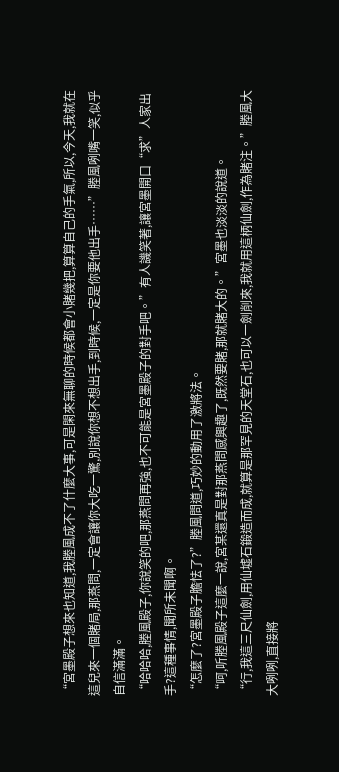“宮墨殿子想來也知道,我塍風成不了什麼大事,可是閑來無聊的時候都會小賭幾把,算算自己的手氣,所以,今天,我就在這兒來一個賭局,那燕問,一定會讓你大吃一驚,別說你想不想出手,到時候,一定是你要他出手……”塍風咧嘴一笑,似乎自信滿滿。
“哈哈哈,塍風殿子,你說笑的吧,那燕問再強,也不可能是宮墨殿子的對手吧。”有人譏笑著,讓宮墨開口“求”人家出手?這種事情,聞所未聞啊。
“怎麼了?宮墨殿子膽怯了?”塍風問道,巧妙的動用了激將法。
“呵,听塍風殿子這麼一說,宮某還真是對那燕問感興趣了,既然要賭,那就賭大的。”宮墨也淡淡的說道。
“行,我這三尺仙劍,用仙墟石鍛造而成,就算是那罕見的天堂石,也可以一劍削來,我就用這柄仙劍,作為賭注。”塍風大大咧咧,直接將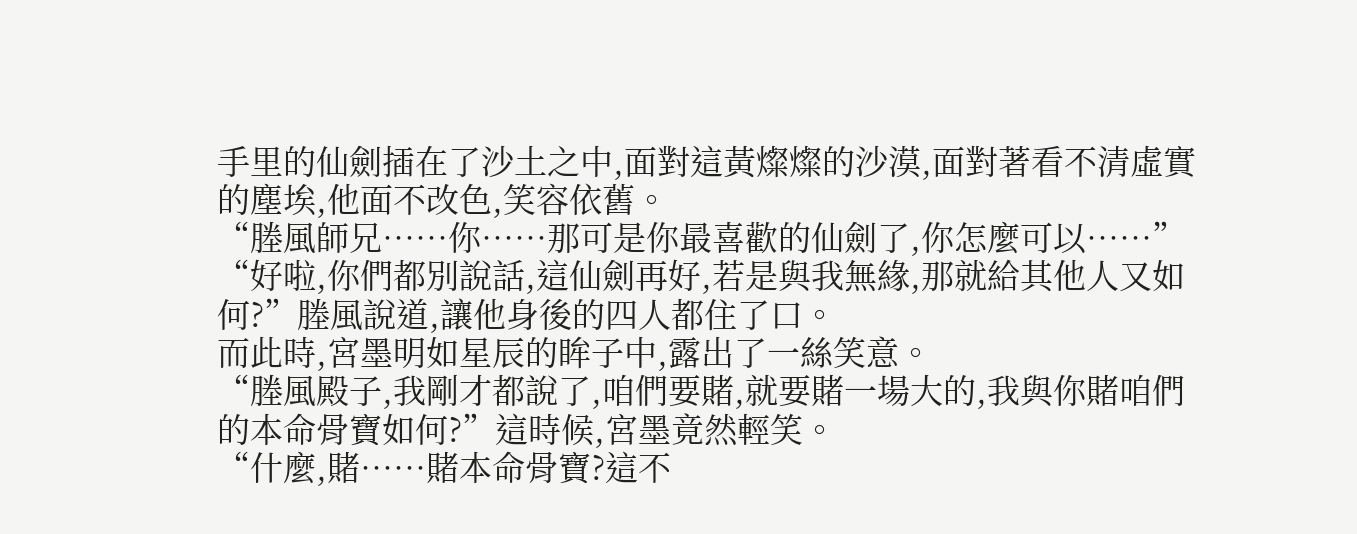手里的仙劍插在了沙土之中,面對這黃燦燦的沙漠,面對著看不清虛實的塵埃,他面不改色,笑容依舊。
“塍風師兄……你……那可是你最喜歡的仙劍了,你怎麼可以……”
“好啦,你們都別說話,這仙劍再好,若是與我無緣,那就給其他人又如何?”塍風說道,讓他身後的四人都住了口。
而此時,宮墨明如星辰的眸子中,露出了一絲笑意。
“塍風殿子,我剛才都說了,咱們要賭,就要賭一場大的,我與你賭咱們的本命骨寶如何?”這時候,宮墨竟然輕笑。
“什麼,賭……賭本命骨寶?這不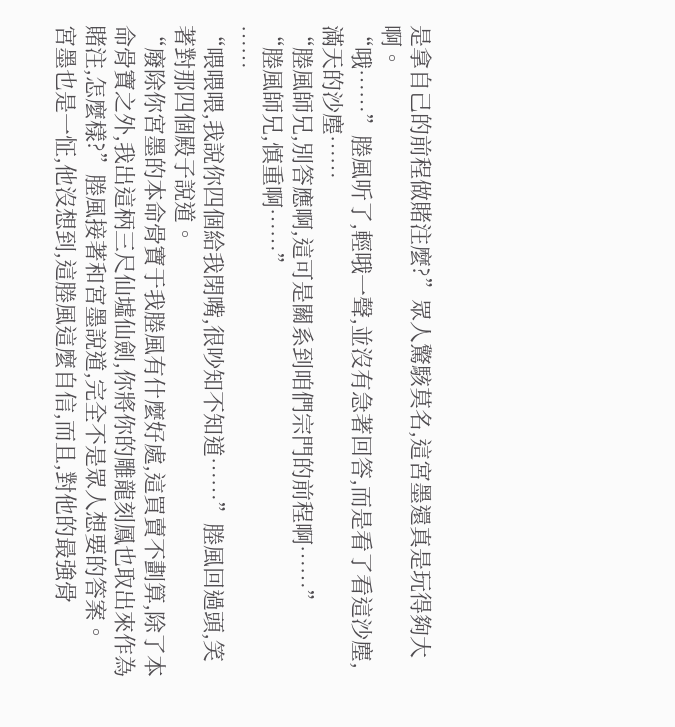是拿自己的前程做賭注麼?”眾人驚駭莫名,這宮墨還真是玩得夠大啊。
“哦……”塍風听了,輕哦一聲,並沒有急著回答,而是看了看這沙塵,滿天的沙塵……
“塍風師兄,別答應啊,這可是關系到咱們宗門的前程啊……”
“塍風師兄,慎重啊……”
……
“喂喂喂,我說你四個給我閉嘴,很吵知不知道……”塍風回過頭,笑著對那四個殿子說道。
“廢除你宮墨的本命骨寶于我塍風有什麼好處,這買賣不劃算,除了本命骨寶之外,我出這柄三尺仙墟仙劍,你將你的雕龍刻鳳也取出來作為賭注,怎麼樣?”塍風接著和宮墨說道,完全不是眾人想要的答案。
宮墨也是一怔,他沒想到,這塍風這麼自信,而且,對他的最強骨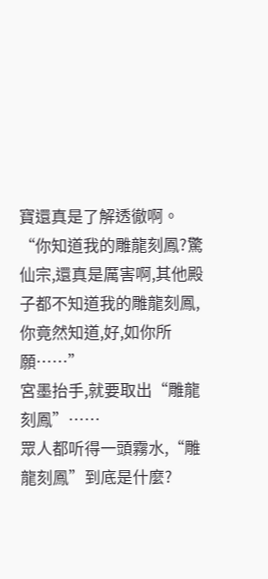寶還真是了解透徹啊。
“你知道我的雕龍刻鳳?驚仙宗,還真是厲害啊,其他殿子都不知道我的雕龍刻鳳,你竟然知道,好,如你所願……”
宮墨抬手,就要取出“雕龍刻鳳”……
眾人都听得一頭霧水,“雕龍刻鳳”到底是什麼?